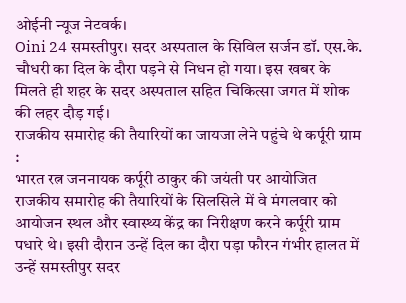ओईनी न्यूज नेटवर्क।
Oini 24 समस्तीपुर। सदर अस्पताल के सिविल सर्जन डॉ. एस.के. चौधरी का दिल के दौरा पड़ने से निधन हो गया। इस खबर के मिलते ही शहर के सदर अस्पताल सहित चिकित्सा जगत में शोक की लहर दौड़ गई।
राजकीय समारोह की तैयारियों का जायजा लेने पहुंचे थे कर्पूरी ग्राम :
भारत रत्न जननायक कर्पूरी ठाकुर की जयंती पर आयोजित राजकीय समारोह की तैयारियों के सिलसिले में वे मंगलवार को आयोजन स्थल और स्वास्थ्य केंद्र का निरीक्षण करने कर्पूरी ग्राम पधारे थे। इसी दौरान उन्हें दिल का दौरा पड़ा फौरन गंभीर हालत में उन्हें समस्तीपुर सदर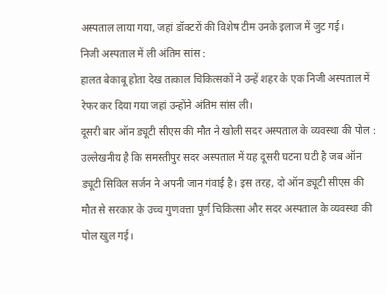अस्पताल लाया गया, जहां डॉक्टरों की विशेष टीम उनके इलाज में जुट गई।
निजी अस्पताल में ली अंतिम सांस :
हालत बेकाबू होता देख तत्काल चिकित्सकों ने उन्हें शहर के एक निजी अस्पताल में रेफर कर दिया गया जहां उन्होंने अंतिम सांस ली।
दूसरी बार ऑन ड्यूटी सीएस की मौत ने खोली सदर अस्पताल के व्यवस्था की पोल :
उल्लेखनीय है कि समस्तीपुर सदर अस्पताल में यह दूसरी घटना घटी है जब ऑन ड्यूटी सिविल सर्जन ने अपनी जान गंवाई है। इस तरह, दो ऑन ड्यूटी सीएस की मौत से सरकार के उच्च गुणवत्ता पूर्ण चिकित्सा और सदर अस्पताल के व्यवस्था की पोल खुल गई।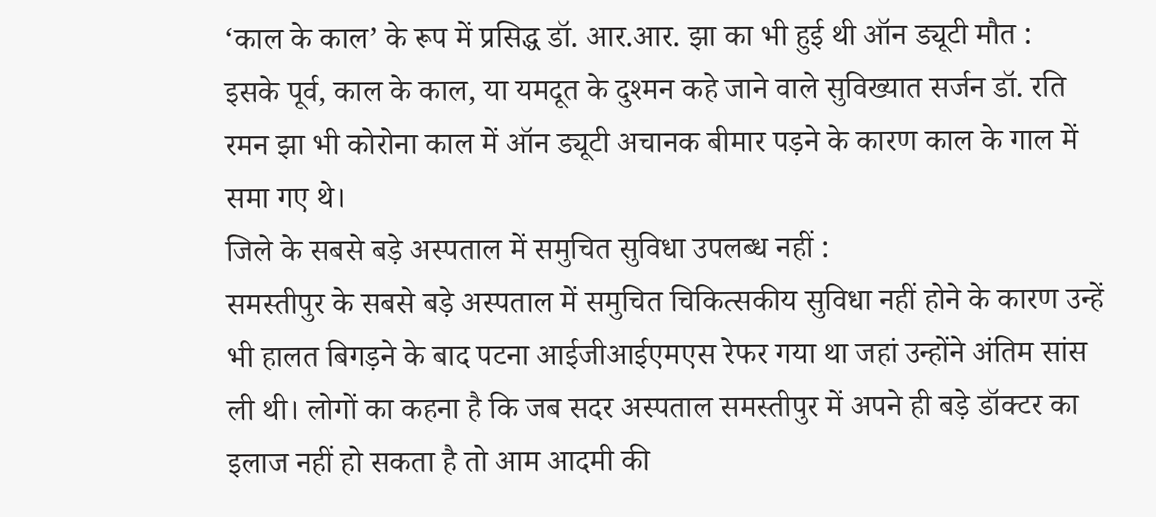‘काल के काल’ के रूप में प्रसिद्ध डॉ. आर.आर. झा का भी हुई थी ऑन ड्यूटी मौत :
इसके पूर्व, काल के काल, या यमदूत के दुश्मन कहे जाने वाले सुविख्यात सर्जन डॉ. रति रमन झा भी कोरोना काल में ऑन ड्यूटी अचानक बीमार पड़ने के कारण काल के गाल में समा गए थे।
जिले के सबसे बड़े अस्पताल में समुचित सुविधा उपलब्ध नहीं :
समस्तीपुर के सबसे बड़े अस्पताल में समुचित चिकित्सकीय सुविधा नहीं होने के कारण उन्हें भी हालत बिगड़ने के बाद पटना आईजीआईएमएस रेफर गया था जहां उन्होंने अंतिम सांस ली थी। लोगों का कहना है कि जब सदर अस्पताल समस्तीपुर में अपने ही बड़े डॉक्टर का इलाज नहीं हो सकता है तो आम आदमी की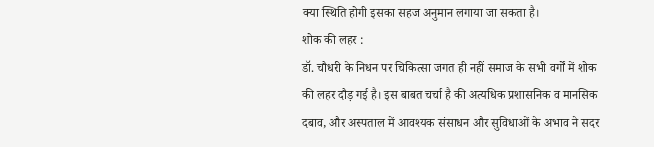क्या स्थिति होगी इसका सहज अनुमान लगाया जा सकता है।
शोक की लहर :
डॉ. चौधरी के निधन पर चिकित्सा जगत ही नहीं समाज के सभी वर्गों में शोक की लहर दौड़ गई है। इस बाबत चर्चा है की अत्यधिक प्रशासनिक व मानसिक दबाव, और अस्पताल में आवश्यक संसाधन और सुविधाओं के अभाव ने सदर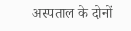अस्पताल के दोनों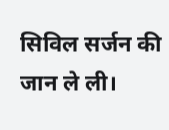सिविल सर्जन की जान ले ली।